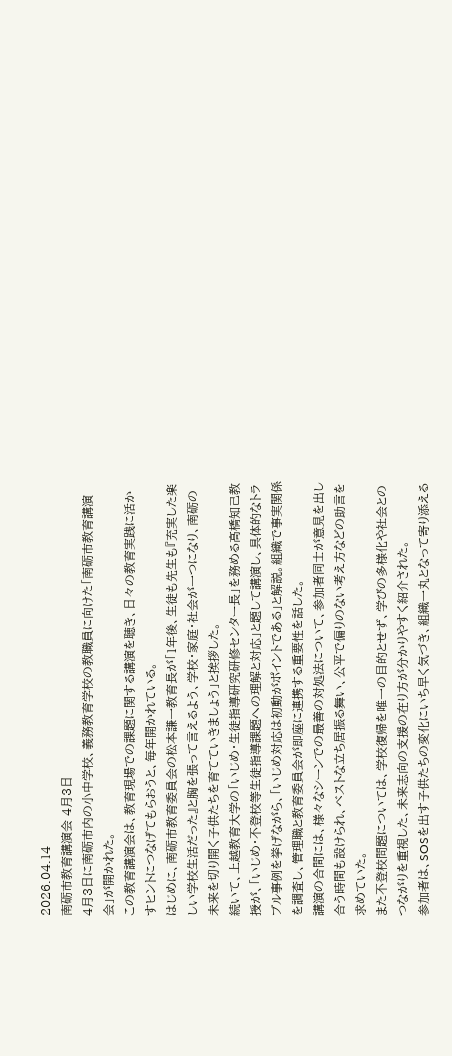2026.04.14
南砺市教育講演会 4月3日
4月3日に南砺市内の小中学校、義務教育学校の教職員に向けた「南砺市教育講演会」が開かれた。
この教育講演会は、教育現場での課題に関する講演を聴き、日々の教育実践に活かすヒントにつなげてもらおうと、毎年開かれている。
はじめに、南砺市教育委員会の松本謙一教育長が「1年後、生徒も先生も『充実した楽しい学校生活だった』と胸を張って言えるよう、学校・家庭・社会が一つになり、南砺の未来を切り開く子供たちを育てていきましょう」と挨拶した。
続いて、上越教育大学の「いじめ・生徒指導研究研修センター長」を務める高橋知己教授が、「いじめ・不登校等生徒指導課題への理解と対応」と題して講演し、具体的なトラブル事例を挙げながら、「いじめ対応は初動がポイントである」と解説。組織で事実関係を調査し、管理職と教育委員会が即座に連携する重要性を話した。
講演の合間には、様々なシーンでの最善の対処法について、参加者同士が意見を出し合う時間も設けられ、ベストな立ち居振る舞い、公平で偏りのない考え方などの助言を求めていた。
また不登校問題については、学校復帰を唯一の目的とせず、学びの多様化や社会とのつながりを重視した、未来志向の支援の在り方が分かりやすく紹介された。
参加者は、SOSを出す子供たちの変化にいち早く気づき、組織一丸となって寄り添える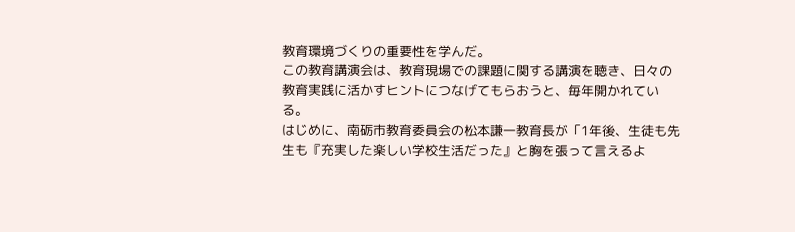教育環境づくりの重要性を学んだ。
この教育講演会は、教育現場での課題に関する講演を聴き、日々の教育実践に活かすヒントにつなげてもらおうと、毎年開かれている。
はじめに、南砺市教育委員会の松本謙一教育長が「1年後、生徒も先生も『充実した楽しい学校生活だった』と胸を張って言えるよ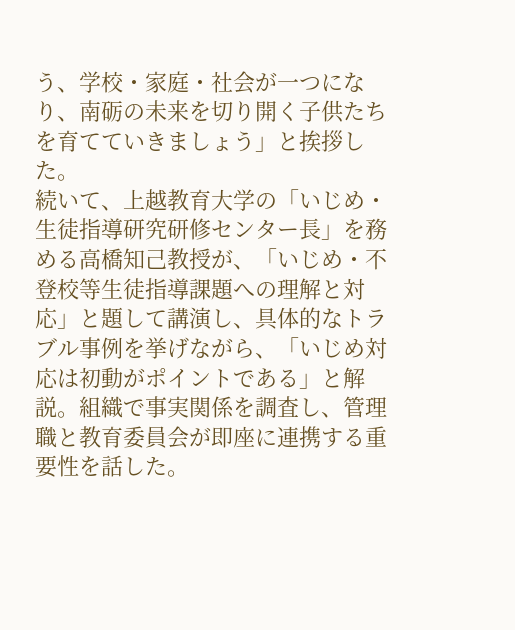う、学校・家庭・社会が一つになり、南砺の未来を切り開く子供たちを育てていきましょう」と挨拶した。
続いて、上越教育大学の「いじめ・生徒指導研究研修センター長」を務める高橋知己教授が、「いじめ・不登校等生徒指導課題への理解と対応」と題して講演し、具体的なトラブル事例を挙げながら、「いじめ対応は初動がポイントである」と解説。組織で事実関係を調査し、管理職と教育委員会が即座に連携する重要性を話した。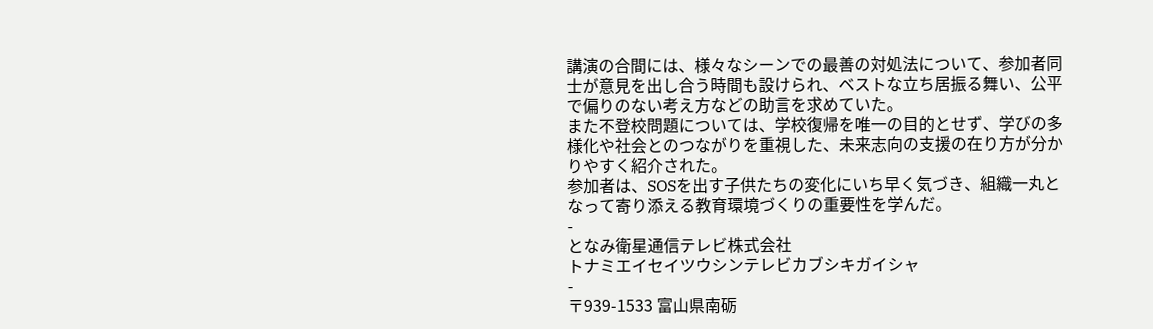講演の合間には、様々なシーンでの最善の対処法について、参加者同士が意見を出し合う時間も設けられ、ベストな立ち居振る舞い、公平で偏りのない考え方などの助言を求めていた。
また不登校問題については、学校復帰を唯一の目的とせず、学びの多様化や社会とのつながりを重視した、未来志向の支援の在り方が分かりやすく紹介された。
参加者は、SOSを出す子供たちの変化にいち早く気づき、組織一丸となって寄り添える教育環境づくりの重要性を学んだ。
-
となみ衛星通信テレビ株式会社
トナミエイセイツウシンテレビカブシキガイシャ
-
〒939-1533 富山県南砺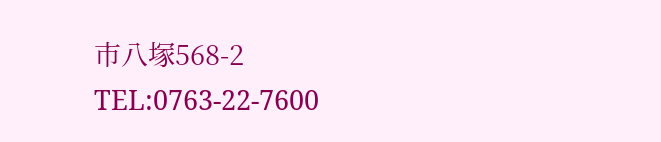市八塚568-2
TEL:0763-22-7600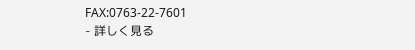FAX:0763-22-7601
- 詳しく見る